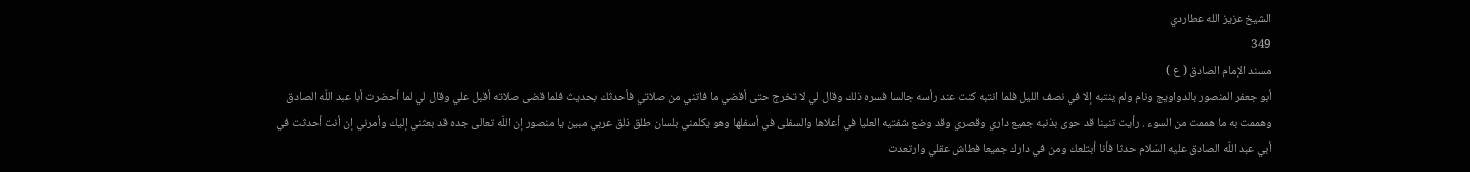الشيخ عزيز الله عطاردي
349
مسند الإمام الصادق ( ع )
أبو جعفر المنصور بالدواويج ونام ولم ينتبه إلا في نصف الليل فلما انتبه كنت عند رأسه جالسا فسره ذلك وقال لي لا تخرج حتى أقضي ما فاتني من صلاتي فأحدثك بحديث فلما قضى صلاته أقبل علي وقال لي لما أحضرت أبا عبد اللّه الصادق وهممت به ما هممت من السوء . رأيت تنينا قد حوى بذنبه جميع داري وقصري وقد وضع شفتيه العليا في أعلاها والسفلى في أسفلها وهو يكلمني بلسان طلق ذلق عربي مبين يا منصور إن اللّه تعالى جده قد بعثني إليك وأمرني إن أنت أحدثت في أبي عبد اللّه الصادق عليه السّلام حدثا فأنا أبتلعك ومن في دارك جميعا فطاش عقلي وارتعدت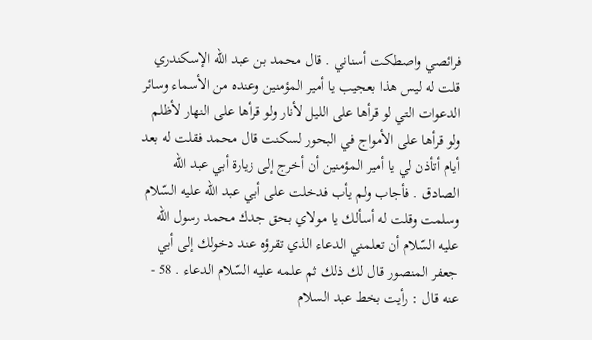فرائصي واصطكت أسناني . قال محمد بن عبد اللّه الإسكندري قلت له ليس هذا بعجيب يا أمير المؤمنين وعنده من الأسماء وسائر الدعوات التي لو قرأها على الليل لأنار ولو قرأها على النهار لأظلم ولو قرأها على الأمواج في البحور لسكنت قال محمد فقلت له بعد أيام أتأذن لي يا أمير المؤمنين أن أخرج إلى زيارة أبي عبد اللّه الصادق . فأجاب ولم يأب فدخلت على أبي عبد اللّه عليه السّلام وسلمت وقلت له أسألك يا مولاي بحق جدك محمد رسول اللّه عليه السّلام أن تعلمني الدعاء الذي تقرؤه عند دخولك إلى أبي جعفر المنصور قال لك ذلك ثم علمه عليه السّلام الدعاء . 58 - عنه قال : رأيت بخط عبد السلام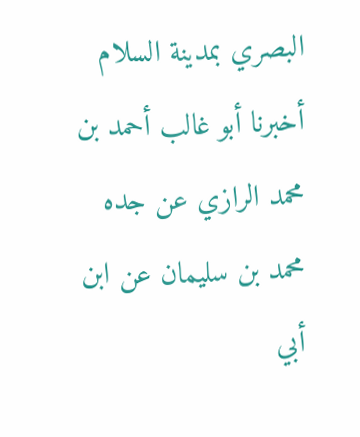البصري بمدينة السلام أخبرنا أبو غالب أحمد بن محمد الرازي عن جده محمد بن سليمان عن ابن أبي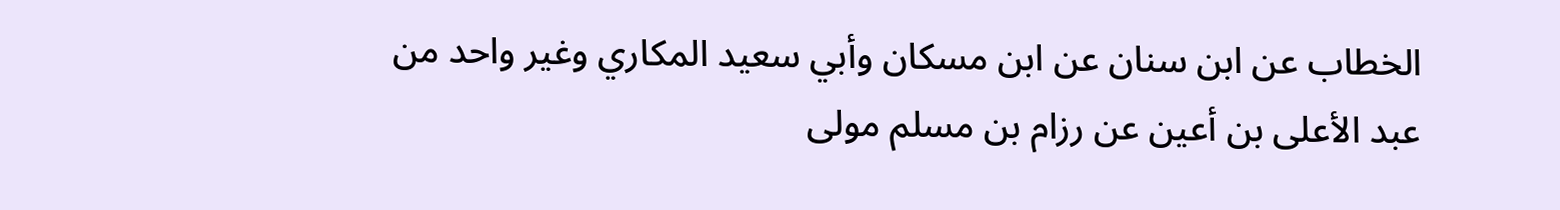الخطاب عن ابن سنان عن ابن مسكان وأبي سعيد المكاري وغير واحد من عبد الأعلى بن أعين عن رزام بن مسلم مولى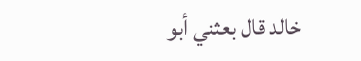خالد قال بعثني أبو